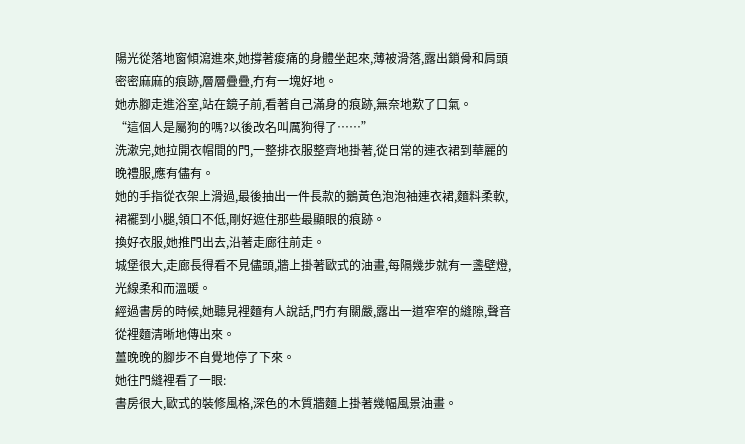陽光從落地窗傾瀉進來,她撐著痠痛的身體坐起來,薄被滑落,露出鎖骨和肩頭密密麻麻的痕跡,層層疊疊,冇有一塊好地。
她赤腳走進浴室,站在鏡子前,看著自己滿身的痕跡,無奈地歎了口氣。
“這個人是屬狗的嗎?以後改名叫厲狗得了……”
洗漱完,她拉開衣帽間的門,一整排衣服整齊地掛著,從日常的連衣裙到華麗的晚禮服,應有儘有。
她的手指從衣架上滑過,最後抽出一件長款的鵝黃色泡泡袖連衣裙,麵料柔軟,裙襬到小腿,領口不低,剛好遮住那些最顯眼的痕跡。
換好衣服,她推門出去,沿著走廊往前走。
城堡很大,走廊長得看不見儘頭,牆上掛著歐式的油畫,每隔幾步就有一盞壁燈,光線柔和而溫暖。
經過書房的時候,她聽見裡麵有人說話,門冇有關嚴,露出一道窄窄的縫隙,聲音從裡麵清晰地傳出來。
薑晚晚的腳步不自覺地停了下來。
她往門縫裡看了一眼:
書房很大,歐式的裝修風格,深色的木質牆麵上掛著幾幅風景油畫。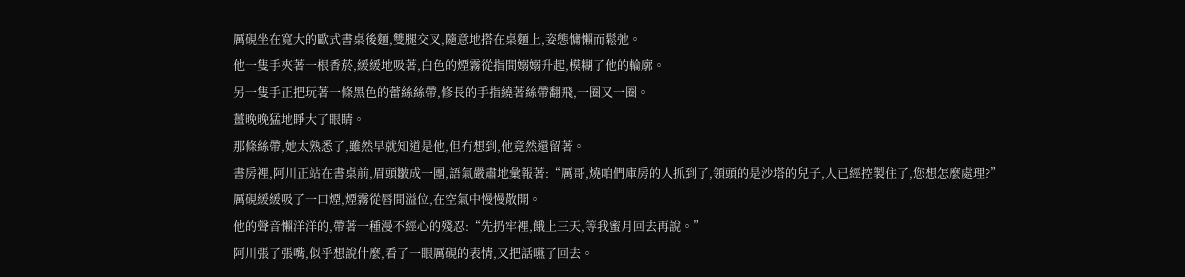厲硯坐在寬大的歐式書桌後麵,雙腿交叉,隨意地搭在桌麵上,姿態慵懶而鬆弛。
他一隻手夾著一根香菸,緩緩地吸著,白色的煙霧從指間嫋嫋升起,模糊了他的輪廓。
另一隻手正把玩著一條黑色的蕾絲絲帶,修長的手指繞著絲帶翻飛,一圈又一圈。
薑晚晚猛地睜大了眼睛。
那條絲帶,她太熟悉了,雖然早就知道是他,但冇想到,他竟然還留著。
書房裡,阿川正站在書桌前,眉頭皺成一團,語氣嚴肅地彙報著:“厲哥,燒咱們庫房的人抓到了,領頭的是沙塔的兒子,人已經控製住了,您想怎麼處理?”
厲硯緩緩吸了一口煙,煙霧從唇間溢位,在空氣中慢慢散開。
他的聲音懶洋洋的,帶著一種漫不經心的殘忍:“先扔牢裡,餓上三天,等我蜜月回去再說。”
阿川張了張嘴,似乎想說什麼,看了一眼厲硯的表情,又把話嚥了回去。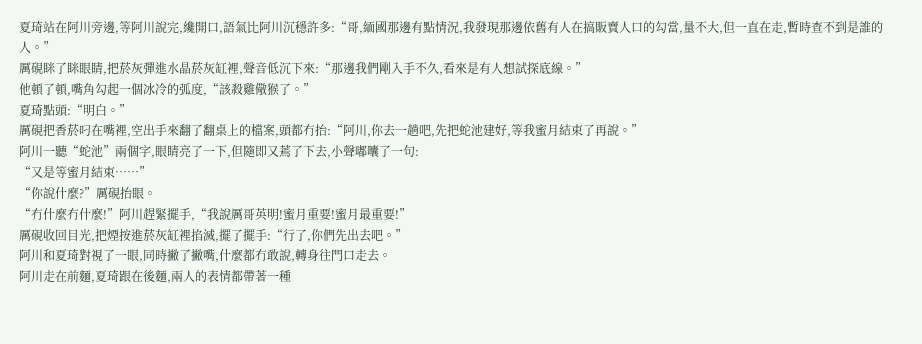夏琦站在阿川旁邊,等阿川說完,纔開口,語氣比阿川沉穩許多:“哥,緬國那邊有點情況,我發現那邊依舊有人在搞販賣人口的勾當,量不大,但一直在走,暫時查不到是誰的人。”
厲硯眯了眯眼睛,把菸灰彈進水晶菸灰缸裡,聲音低沉下來:“那邊我們剛入手不久,看來是有人想試探底線。”
他頓了頓,嘴角勾起一個冰冷的弧度,“該殺雞儆猴了。”
夏琦點頭:“明白。”
厲硯把香菸叼在嘴裡,空出手來翻了翻桌上的檔案,頭都冇抬:“阿川,你去一趟吧,先把蛇池建好,等我蜜月結束了再說。”
阿川一聽“蛇池”兩個字,眼睛亮了一下,但隨即又蔫了下去,小聲嘟囔了一句:
“又是等蜜月結束……”
“你說什麼?”厲硯抬眼。
“冇什麼冇什麼!”阿川趕緊擺手,“我說厲哥英明!蜜月重要!蜜月最重要!”
厲硯收回目光,把煙按進菸灰缸裡掐滅,擺了擺手:“行了,你們先出去吧。”
阿川和夏琦對視了一眼,同時撇了撇嘴,什麼都冇敢說,轉身往門口走去。
阿川走在前麵,夏琦跟在後麵,兩人的表情都帶著一種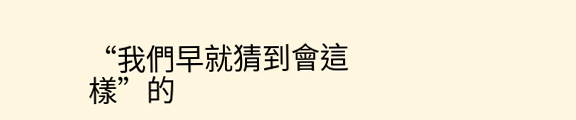“我們早就猜到會這樣”的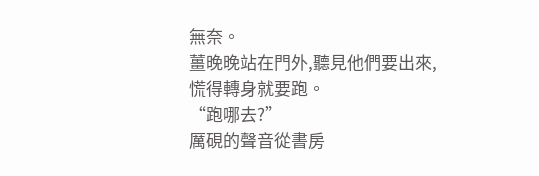無奈。
薑晚晚站在門外,聽見他們要出來,慌得轉身就要跑。
“跑哪去?”
厲硯的聲音從書房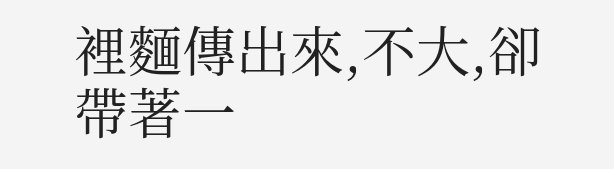裡麵傳出來,不大,卻帶著一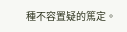種不容置疑的篤定。